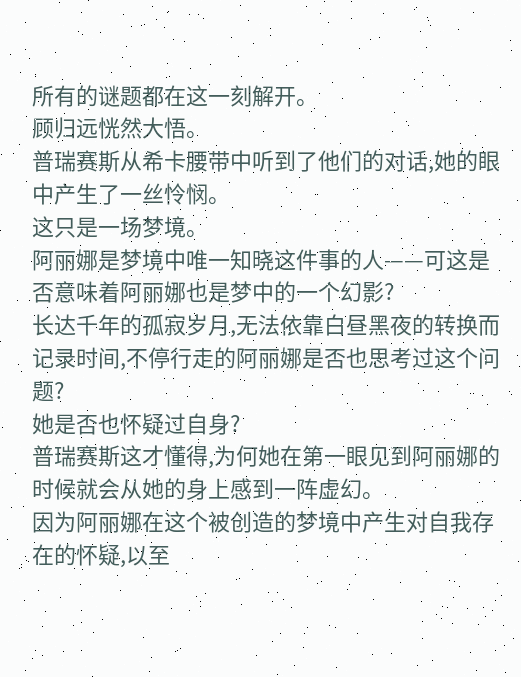所有的谜题都在这一刻解开。
顾归远恍然大悟。
普瑞赛斯从希卡腰带中听到了他们的对话,她的眼中产生了一丝怜悯。
这只是一场梦境。
阿丽娜是梦境中唯一知晓这件事的人——可这是否意味着阿丽娜也是梦中的一个幻影?
长达千年的孤寂岁月,无法依靠白昼黑夜的转换而记录时间,不停行走的阿丽娜是否也思考过这个问题?
她是否也怀疑过自身?
普瑞赛斯这才懂得,为何她在第一眼见到阿丽娜的时候就会从她的身上感到一阵虚幻。
因为阿丽娜在这个被创造的梦境中产生对自我存在的怀疑,以至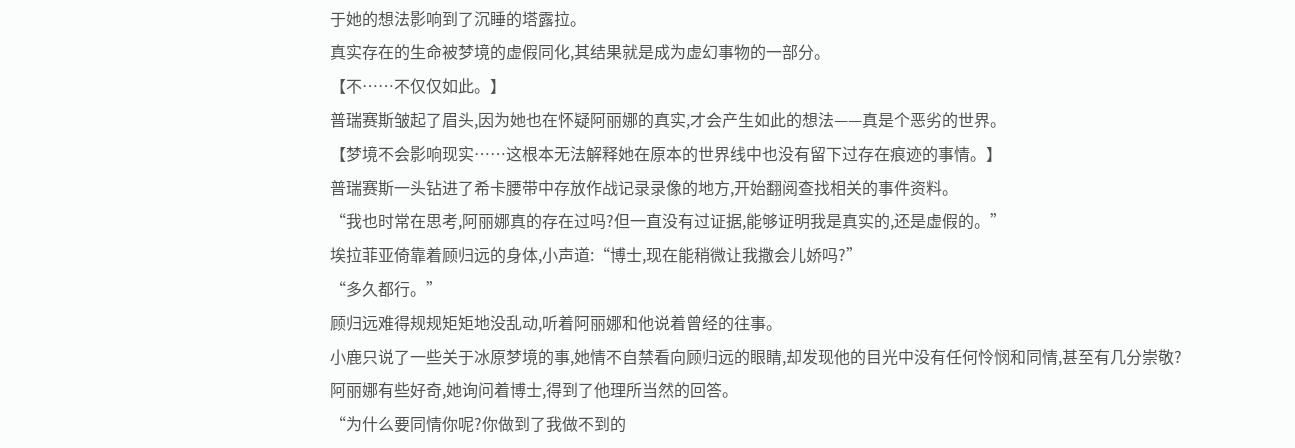于她的想法影响到了沉睡的塔露拉。
真实存在的生命被梦境的虚假同化,其结果就是成为虚幻事物的一部分。
【不……不仅仅如此。】
普瑞赛斯皱起了眉头,因为她也在怀疑阿丽娜的真实,才会产生如此的想法——真是个恶劣的世界。
【梦境不会影响现实……这根本无法解释她在原本的世界线中也没有留下过存在痕迹的事情。】
普瑞赛斯一头钻进了希卡腰带中存放作战记录录像的地方,开始翻阅查找相关的事件资料。
“我也时常在思考,阿丽娜真的存在过吗?但一直没有过证据,能够证明我是真实的,还是虚假的。”
埃拉菲亚倚靠着顾归远的身体,小声道:“博士,现在能稍微让我撒会儿娇吗?”
“多久都行。”
顾归远难得规规矩矩地没乱动,听着阿丽娜和他说着曾经的往事。
小鹿只说了一些关于冰原梦境的事,她情不自禁看向顾归远的眼睛,却发现他的目光中没有任何怜悯和同情,甚至有几分崇敬?
阿丽娜有些好奇,她询问着博士,得到了他理所当然的回答。
“为什么要同情你呢?你做到了我做不到的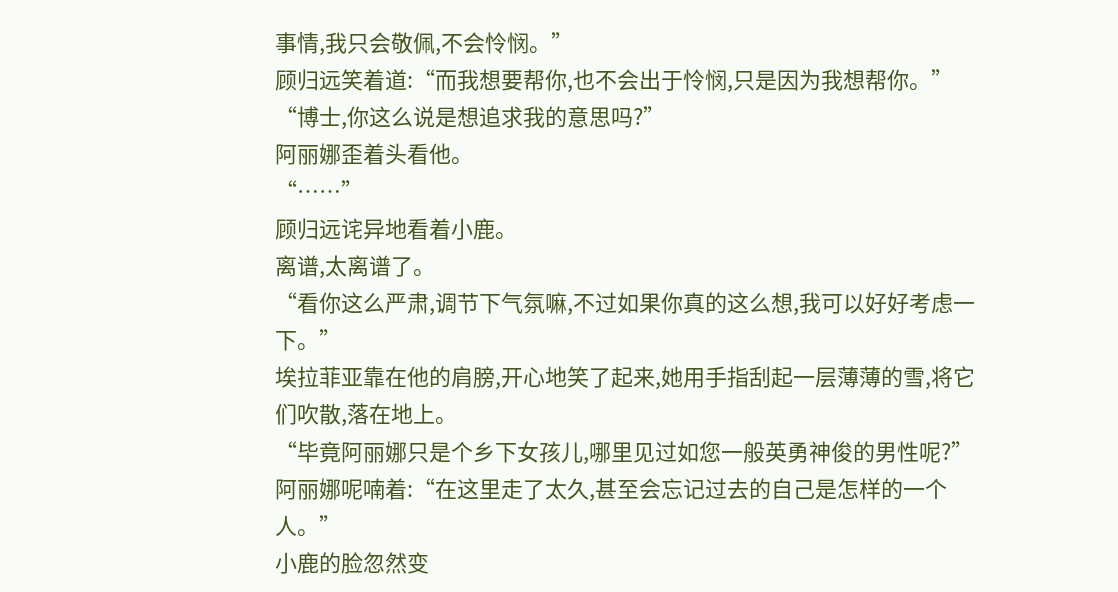事情,我只会敬佩,不会怜悯。”
顾归远笑着道:“而我想要帮你,也不会出于怜悯,只是因为我想帮你。”
“博士,你这么说是想追求我的意思吗?”
阿丽娜歪着头看他。
“……”
顾归远诧异地看着小鹿。
离谱,太离谱了。
“看你这么严肃,调节下气氛嘛,不过如果你真的这么想,我可以好好考虑一下。”
埃拉菲亚靠在他的肩膀,开心地笑了起来,她用手指刮起一层薄薄的雪,将它们吹散,落在地上。
“毕竟阿丽娜只是个乡下女孩儿,哪里见过如您一般英勇神俊的男性呢?”
阿丽娜呢喃着:“在这里走了太久,甚至会忘记过去的自己是怎样的一个人。”
小鹿的脸忽然变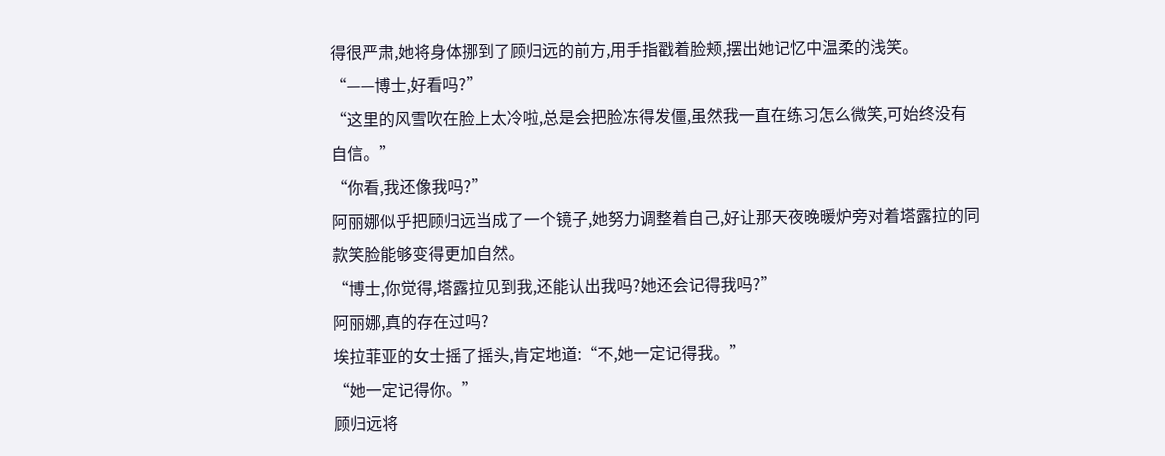得很严肃,她将身体挪到了顾归远的前方,用手指戳着脸颊,摆出她记忆中温柔的浅笑。
“——博士,好看吗?”
“这里的风雪吹在脸上太冷啦,总是会把脸冻得发僵,虽然我一直在练习怎么微笑,可始终没有自信。”
“你看,我还像我吗?”
阿丽娜似乎把顾归远当成了一个镜子,她努力调整着自己,好让那天夜晚暖炉旁对着塔露拉的同款笑脸能够变得更加自然。
“博士,你觉得,塔露拉见到我,还能认出我吗?她还会记得我吗?”
阿丽娜,真的存在过吗?
埃拉菲亚的女士摇了摇头,肯定地道:“不,她一定记得我。”
“她一定记得你。”
顾归远将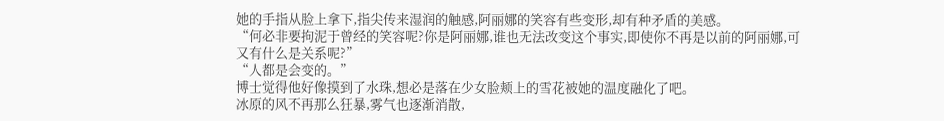她的手指从脸上拿下,指尖传来湿润的触感,阿丽娜的笑容有些变形,却有种矛盾的美感。
“何必非要拘泥于曾经的笑容呢?你是阿丽娜,谁也无法改变这个事实,即使你不再是以前的阿丽娜,可又有什么是关系呢?”
“人都是会变的。”
博士觉得他好像摸到了水珠,想必是落在少女脸颊上的雪花被她的温度融化了吧。
冰原的风不再那么狂暴,雾气也逐渐消散,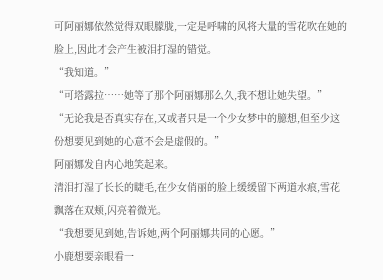可阿丽娜依然觉得双眼朦胧,一定是呼啸的风将大量的雪花吹在她的脸上,因此才会产生被泪打湿的错觉。
“我知道。”
“可塔露拉……她等了那个阿丽娜那么久,我不想让她失望。”
“无论我是否真实存在,又或者只是一个少女梦中的臆想,但至少这份想要见到她的心意不会是虚假的。”
阿丽娜发自内心地笑起来。
清泪打湿了长长的睫毛,在少女俏丽的脸上缓缓留下两道水痕,雪花飘落在双颊,闪亮着微光。
“我想要见到她,告诉她,两个阿丽娜共同的心愿。”
小鹿想要亲眼看一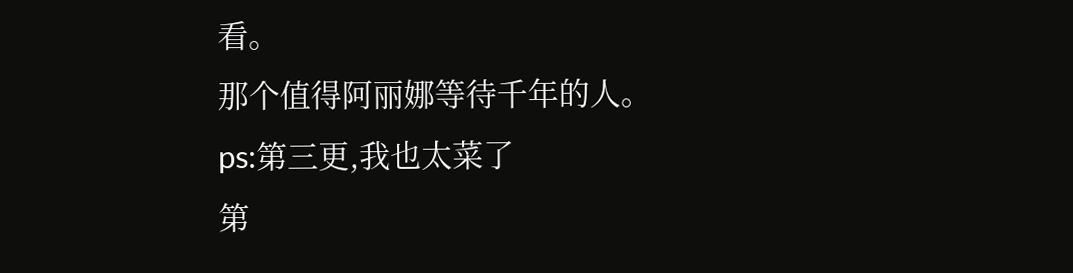看。
那个值得阿丽娜等待千年的人。
ps:第三更,我也太菜了
第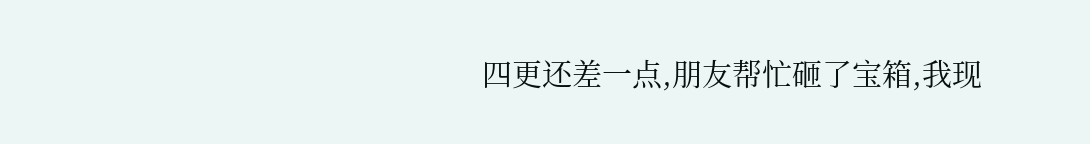四更还差一点,朋友帮忙砸了宝箱,我现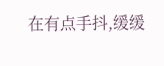在有点手抖,缓缓